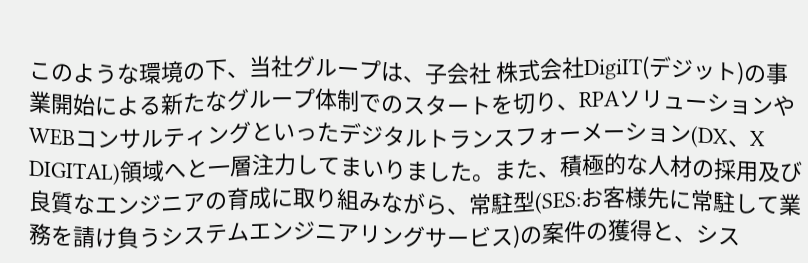このような環境の下、当社グループは、子会社 株式会社DigiIT(デジット)の事業開始による新たなグループ体制でのスタートを切り、RPAソリューションやWEBコンサルティングといったデジタルトランスフォーメーション(DX、X DIGITAL)領域へと一層注力してまいりました。また、積極的な人材の採用及び良質なエンジニアの育成に取り組みながら、常駐型(SES:お客様先に常駐して業務を請け負うシステムエンジニアリングサービス)の案件の獲得と、シス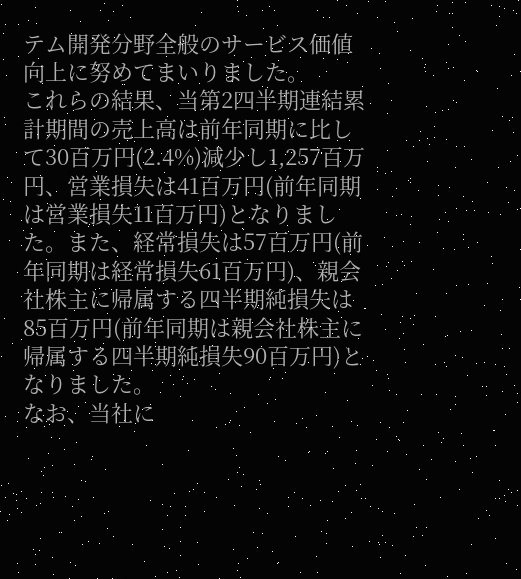テム開発分野全般のサービス価値向上に努めてまいりました。
これらの結果、当第2四半期連結累計期間の売上高は前年同期に比して30百万円(2.4%)減少し1,257百万円、営業損失は41百万円(前年同期は営業損失11百万円)となりました。また、経常損失は57百万円(前年同期は経常損失61百万円)、親会社株主に帰属する四半期純損失は85百万円(前年同期は親会社株主に帰属する四半期純損失90百万円)となりました。
なお、当社に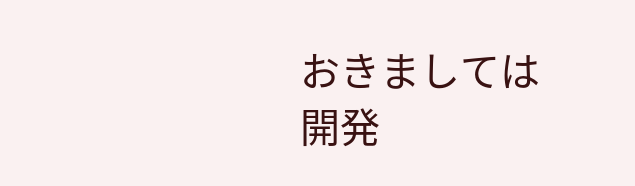おきましては開発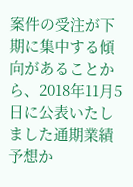案件の受注が下期に集中する傾向があることから、2018年11月5日に公表いたしました通期業績予想か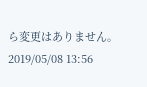ら変更はありません。
2019/05/08 13:56